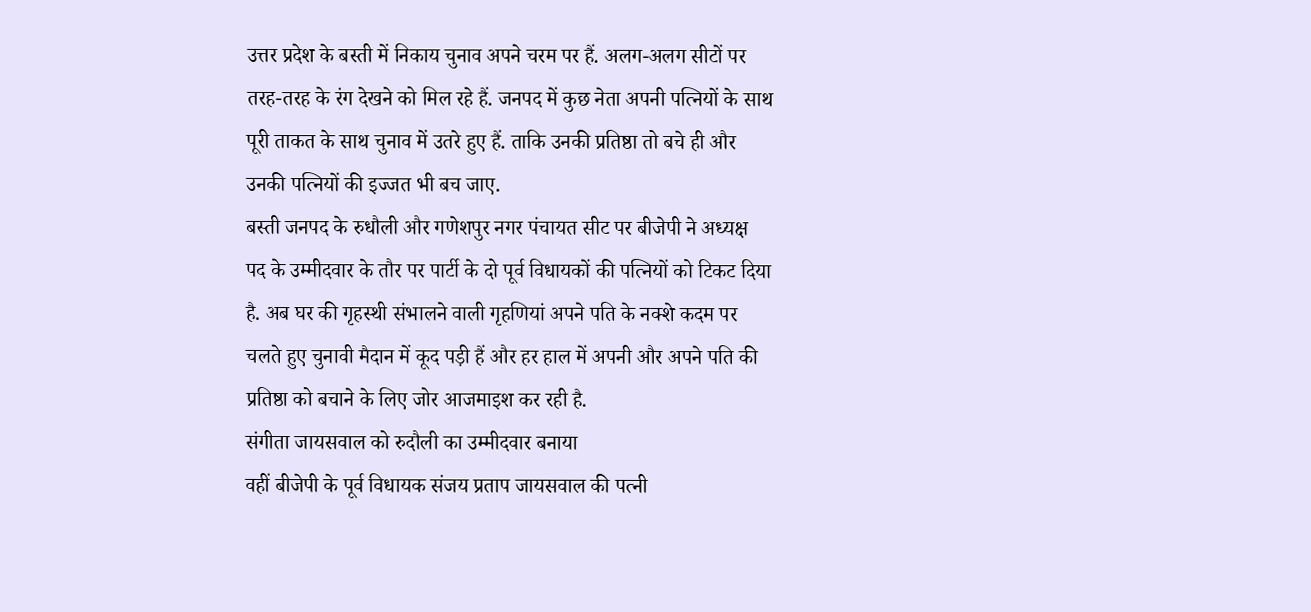उत्तर प्रदेश के बस्ती में निकाय चुनाव अपने चरम पर हैं. अलग-अलग सीटों पर तरह-तरह के रंग देखने को मिल रहे हैं. जनपद में कुछ नेता अपनी पत्नियों के साथ पूरी ताकत के साथ चुनाव में उतरे हुए हैं. ताकि उनकी प्रतिष्ठा तो बचे ही और उनकी पत्नियों की इज्जत भी बच जाए.
बस्ती जनपद के रुधौली और गणेशपुर नगर पंचायत सीट पर बीजेपी ने अध्यक्ष पद के उम्मीदवार के तौर पर पार्टी के दो पूर्व विधायकों की पत्नियों को टिकट दिया है. अब घर की गृहस्थी संभालने वाली गृहणियां अपने पति के नक्शे कदम पर चलते हुए चुनावी मैदान में कूद पड़ी हैं और हर हाल में अपनी और अपने पति की प्रतिष्ठा को बचाने के लिए जोर आजमाइश कर रही है.
संगीता जायसवाल को रुदौली का उम्मीदवार बनाया
वहीं बीजेपी के पूर्व विधायक संजय प्रताप जायसवाल की पत्नी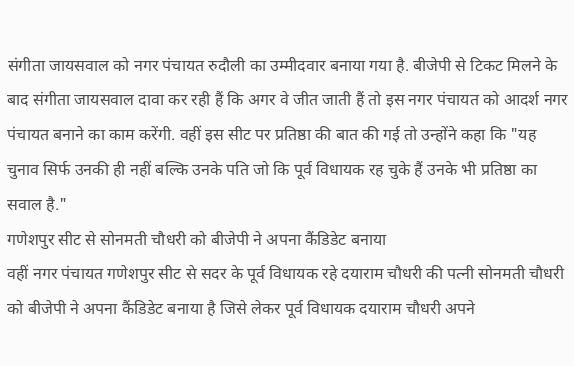संगीता जायसवाल को नगर पंचायत रुदौली का उम्मीदवार बनाया गया है. बीजेपी से टिकट मिलने के बाद संगीता जायसवाल दावा कर रही हैं कि अगर वे जीत जाती हैं तो इस नगर पंचायत को आदर्श नगर पंचायत बनाने का काम करेंगी. वहीं इस सीट पर प्रतिष्ठा की बात की गई तो उन्होंने कहा कि "यह चुनाव सिर्फ उनकी ही नहीं बल्कि उनके पति जो कि पूर्व विधायक रह चुके हैं उनके भी प्रतिष्ठा का सवाल है."
गणेशपुर सीट से सोनमती चौधरी को बीजेपी ने अपना कैंडिडेट बनाया
वहीं नगर पंचायत गणेशपुर सीट से सदर के पूर्व विधायक रहे दयाराम चौधरी की पत्नी सोनमती चौधरी को बीजेपी ने अपना कैंडिडेट बनाया है जिसे लेकर पूर्व विधायक दयाराम चौधरी अपने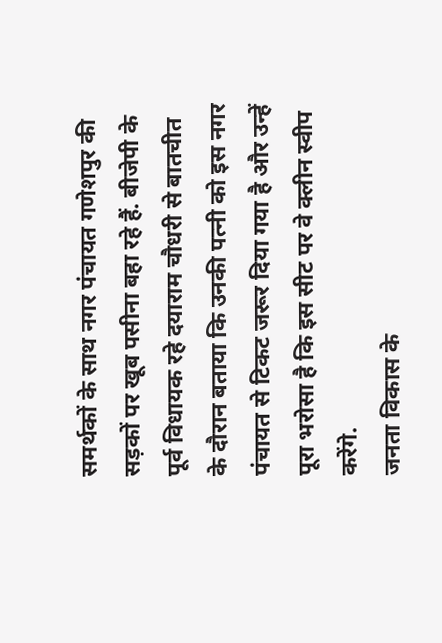समर्थकों के साथ नगर पंचायत गणेशपुर की सड़कों पर खूब पसीना बहा रहे हैं. बीजेपी के पूर्व विधायक रहे दयाराम चौधरी से बातचीत के दौरान बताया कि उनकी पत्नी को इस नगर पंचायत से टिकट जरूर दिया गया है और उन्हें पूरा भरोसा है कि इस सीट पर वे क्लीन स्वीप करेंगे.
जनता विकास के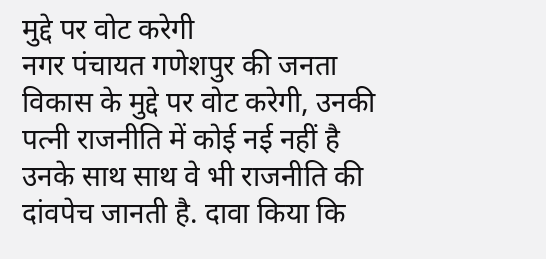मुद्दे पर वोट करेगी
नगर पंचायत गणेशपुर की जनता विकास के मुद्दे पर वोट करेगी, उनकी पत्नी राजनीति में कोई नई नहीं है उनके साथ साथ वे भी राजनीति की दांवपेच जानती है. दावा किया कि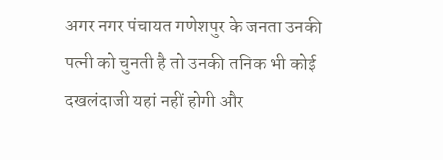अगर नगर पंचायत गणेशपुर के जनता उनकी पत्नी को चुनती है तो उनकी तनिक भी कोई दखलंदाजी यहां नहीं होगी और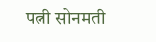पत्नी सोनमती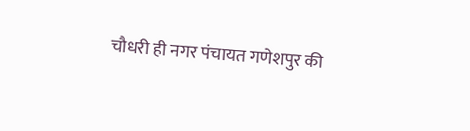चौधरी ही नगर पंचायत गणेशपुर की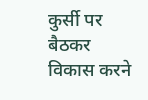कुर्सी पर बैठकर विकास करने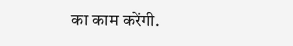का काम करेंगी.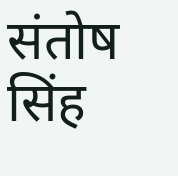संतोष सिंह